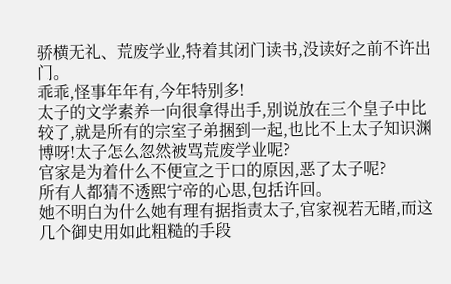骄横无礼、荒废学业,特着其闭门读书,没读好之前不许出门。
乖乖,怪事年年有,今年特别多!
太子的文学素养一向很拿得出手,别说放在三个皇子中比较了,就是所有的宗室子弟捆到一起,也比不上太子知识渊博呀!太子怎么忽然被骂荒废学业呢?
官家是为着什么不便宣之于口的原因,恶了太子呢?
所有人都猜不透熙宁帝的心思,包括许回。
她不明白为什么她有理有据指责太子,官家视若无睹,而这几个御史用如此粗糙的手段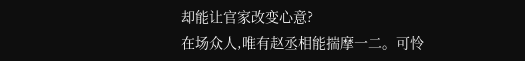却能让官家改变心意?
在场众人,唯有赵丞相能揣摩一二。可怜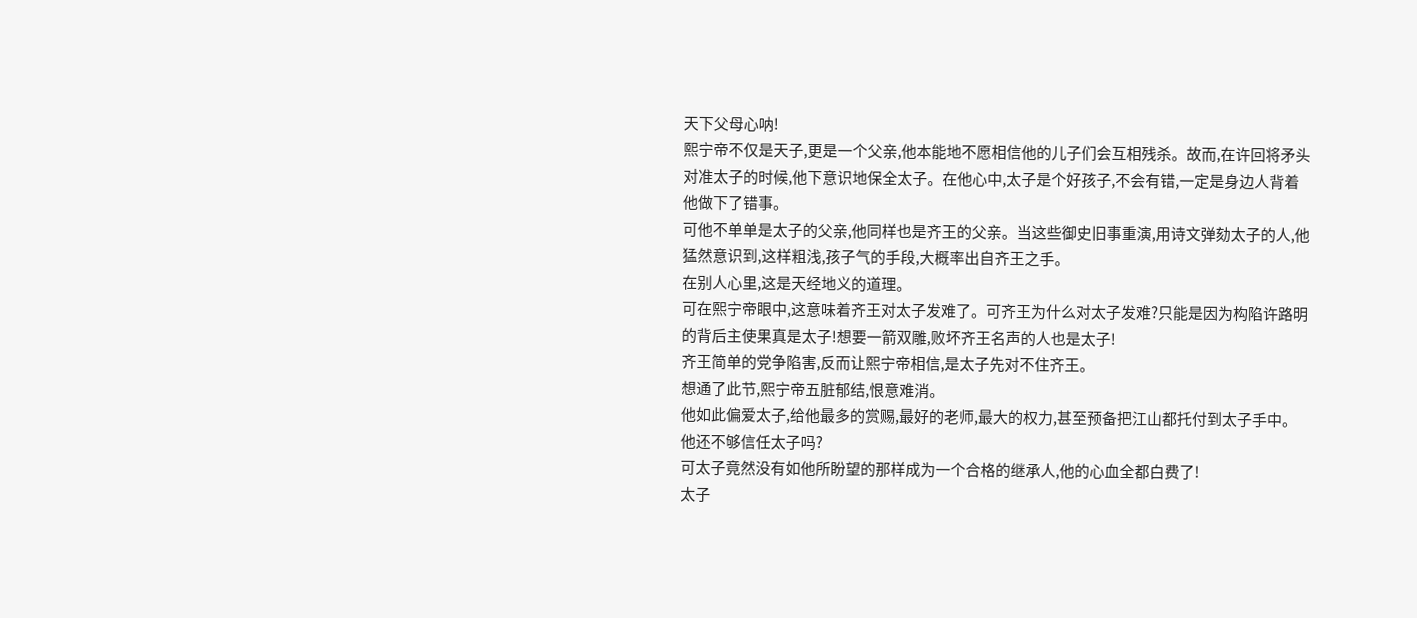天下父母心呐!
熙宁帝不仅是天子,更是一个父亲,他本能地不愿相信他的儿子们会互相残杀。故而,在许回将矛头对准太子的时候,他下意识地保全太子。在他心中,太子是个好孩子,不会有错,一定是身边人背着他做下了错事。
可他不单单是太子的父亲,他同样也是齐王的父亲。当这些御史旧事重演,用诗文弹劾太子的人,他猛然意识到,这样粗浅,孩子气的手段,大概率出自齐王之手。
在别人心里,这是天经地义的道理。
可在熙宁帝眼中,这意味着齐王对太子发难了。可齐王为什么对太子发难?只能是因为构陷许路明的背后主使果真是太子!想要一箭双雕,败坏齐王名声的人也是太子!
齐王简单的党争陷害,反而让熙宁帝相信,是太子先对不住齐王。
想通了此节,熙宁帝五脏郁结,恨意难消。
他如此偏爱太子,给他最多的赏赐,最好的老师,最大的权力,甚至预备把江山都托付到太子手中。他还不够信任太子吗?
可太子竟然没有如他所盼望的那样成为一个合格的继承人,他的心血全都白费了!
太子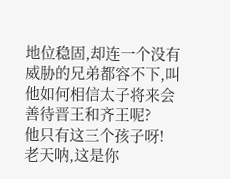地位稳固,却连一个没有威胁的兄弟都容不下,叫他如何相信太子将来会善待晋王和齐王呢?
他只有这三个孩子呀!
老天呐,这是你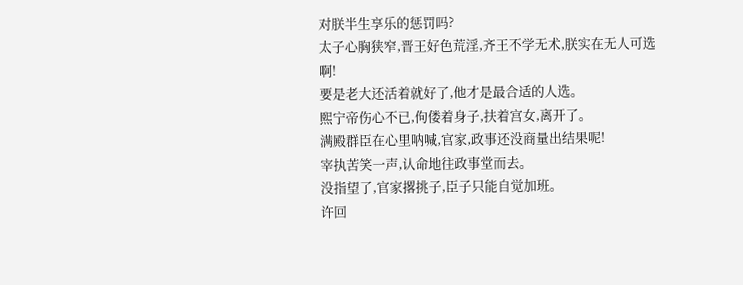对朕半生享乐的惩罚吗?
太子心胸狭窄,晋王好色荒淫,齐王不学无术,朕实在无人可选啊!
要是老大还活着就好了,他才是最合适的人选。
熙宁帝伤心不已,佝偻着身子,扶着宫女,离开了。
满殿群臣在心里呐喊,官家,政事还没商量出结果呢!
宰执苦笑一声,认命地往政事堂而去。
没指望了,官家撂挑子,臣子只能自觉加班。
许回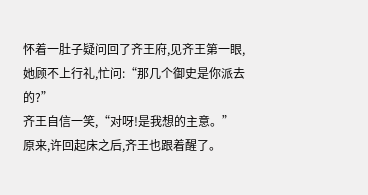怀着一肚子疑问回了齐王府,见齐王第一眼,她顾不上行礼,忙问:“那几个御史是你派去的?”
齐王自信一笑,“对呀!是我想的主意。”
原来,许回起床之后,齐王也跟着醒了。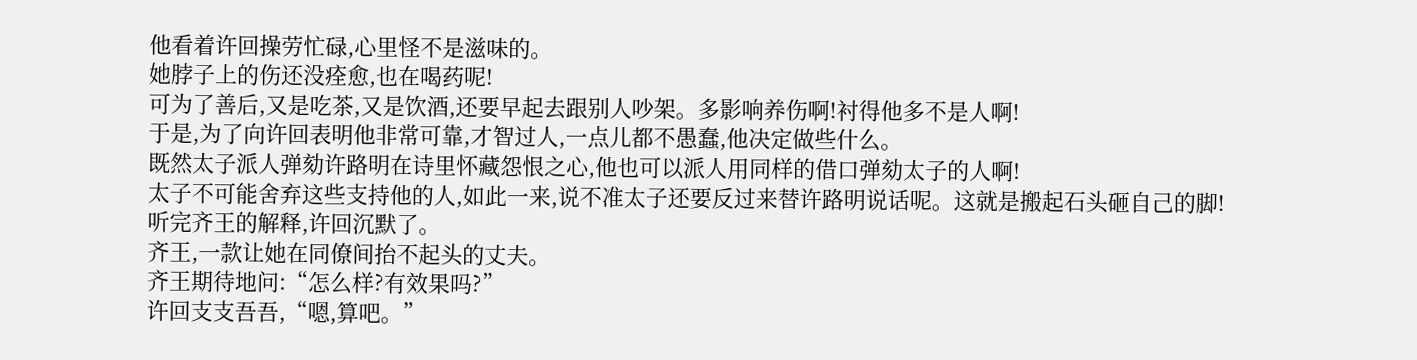他看着许回操劳忙碌,心里怪不是滋味的。
她脖子上的伤还没痊愈,也在喝药呢!
可为了善后,又是吃茶,又是饮酒,还要早起去跟别人吵架。多影响养伤啊!衬得他多不是人啊!
于是,为了向许回表明他非常可靠,才智过人,一点儿都不愚蠢,他决定做些什么。
既然太子派人弹劾许路明在诗里怀藏怨恨之心,他也可以派人用同样的借口弹劾太子的人啊!
太子不可能舍弃这些支持他的人,如此一来,说不准太子还要反过来替许路明说话呢。这就是搬起石头砸自己的脚!
听完齐王的解释,许回沉默了。
齐王,一款让她在同僚间抬不起头的丈夫。
齐王期待地问:“怎么样?有效果吗?”
许回支支吾吾,“嗯,算吧。”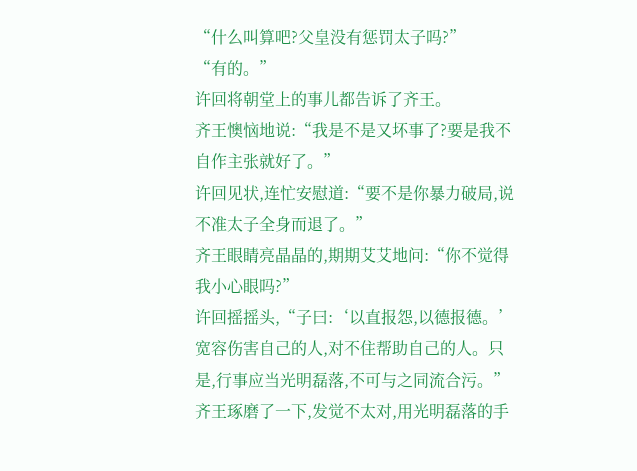“什么叫算吧?父皇没有惩罚太子吗?”
“有的。”
许回将朝堂上的事儿都告诉了齐王。
齐王懊恼地说:“我是不是又坏事了?要是我不自作主张就好了。”
许回见状,连忙安慰道:“要不是你暴力破局,说不准太子全身而退了。”
齐王眼睛亮晶晶的,期期艾艾地问:“你不觉得我小心眼吗?”
许回摇摇头,“子曰:‘以直报怨,以德报德。’宽容伤害自己的人,对不住帮助自己的人。只是,行事应当光明磊落,不可与之同流合污。”
齐王琢磨了一下,发觉不太对,用光明磊落的手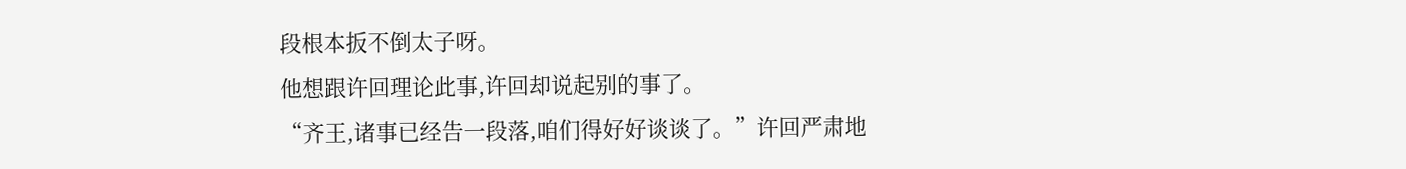段根本扳不倒太子呀。
他想跟许回理论此事,许回却说起别的事了。
“齐王,诸事已经告一段落,咱们得好好谈谈了。”许回严肃地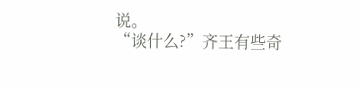说。
“谈什么?”齐王有些奇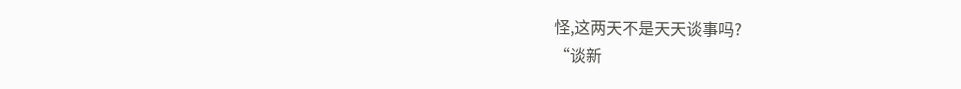怪,这两天不是天天谈事吗?
“谈新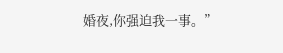婚夜,你强迫我一事。”